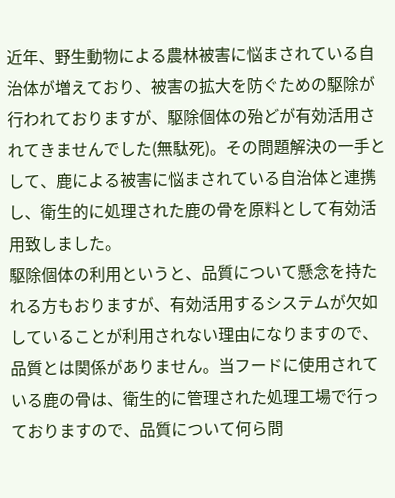近年、野生動物による農林被害に悩まされている自治体が増えており、被害の拡大を防ぐための駆除が行われておりますが、駆除個体の殆どが有効活用されてきませんでした(無駄死)。その問題解決の一手として、鹿による被害に悩まされている自治体と連携し、衛生的に処理された鹿の骨を原料として有効活用致しました。
駆除個体の利用というと、品質について懸念を持たれる方もおりますが、有効活用するシステムが欠如していることが利用されない理由になりますので、品質とは関係がありません。当フードに使用されている鹿の骨は、衛生的に管理された処理工場で行っておりますので、品質について何ら問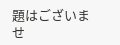題はございませ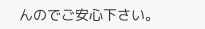んのでご安心下さい。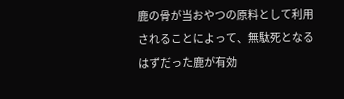鹿の骨が当おやつの原料として利用されることによって、無駄死となるはずだった鹿が有効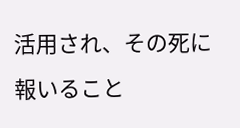活用され、その死に報いること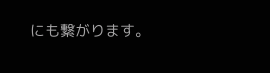にも繋がります。